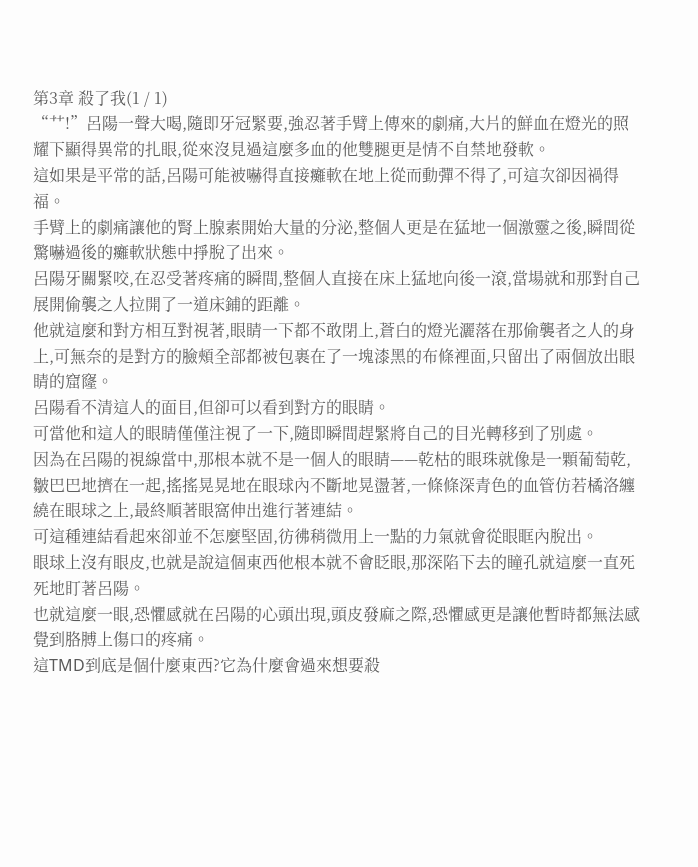第3章 殺了我(1 / 1)
“艹!”呂陽一聲大喝,隨即牙冠緊要,強忍著手臂上傳來的劇痛,大片的鮮血在燈光的照耀下顯得異常的扎眼,從來沒見過這麼多血的他雙腿更是情不自禁地發軟。
這如果是平常的話,呂陽可能被嚇得直接癱軟在地上從而動彈不得了,可這次卻因禍得福。
手臂上的劇痛讓他的腎上腺素開始大量的分泌,整個人更是在猛地一個激靈之後,瞬間從驚嚇過後的癱軟狀態中掙脫了出來。
呂陽牙關緊咬,在忍受著疼痛的瞬間,整個人直接在床上猛地向後一滾,當場就和那對自己展開偷襲之人拉開了一道床鋪的距離。
他就這麼和對方相互對視著,眼睛一下都不敢閉上,蒼白的燈光灑落在那偷襲者之人的身上,可無奈的是對方的臉頰全部都被包裹在了一塊漆黑的布條裡面,只留出了兩個放出眼睛的窟窿。
呂陽看不清這人的面目,但卻可以看到對方的眼睛。
可當他和這人的眼睛僅僅注視了一下,隨即瞬間趕緊將自己的目光轉移到了別處。
因為在呂陽的視線當中,那根本就不是一個人的眼睛——乾枯的眼珠就像是一顆葡萄乾,皺巴巴地擠在一起,搖搖晃晃地在眼球內不斷地晃盪著,一條條深青色的血管仿若橘洛纏繞在眼球之上,最終順著眼窩伸出進行著連結。
可這種連結看起來卻並不怎麼堅固,彷彿稍微用上一點的力氣就會從眼眶內脫出。
眼球上沒有眼皮,也就是說這個東西他根本就不會眨眼,那深陷下去的瞳孔就這麼一直死死地盯著呂陽。
也就這麼一眼,恐懼感就在呂陽的心頭出現,頭皮發麻之際,恐懼感更是讓他暫時都無法感覺到胳膊上傷口的疼痛。
這TMD到底是個什麼東西?它為什麼會過來想要殺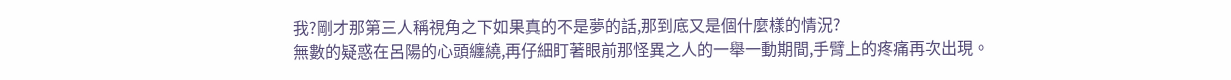我?剛才那第三人稱視角之下如果真的不是夢的話,那到底又是個什麼樣的情況?
無數的疑惑在呂陽的心頭纏繞,再仔細盯著眼前那怪異之人的一舉一動期間,手臂上的疼痛再次出現。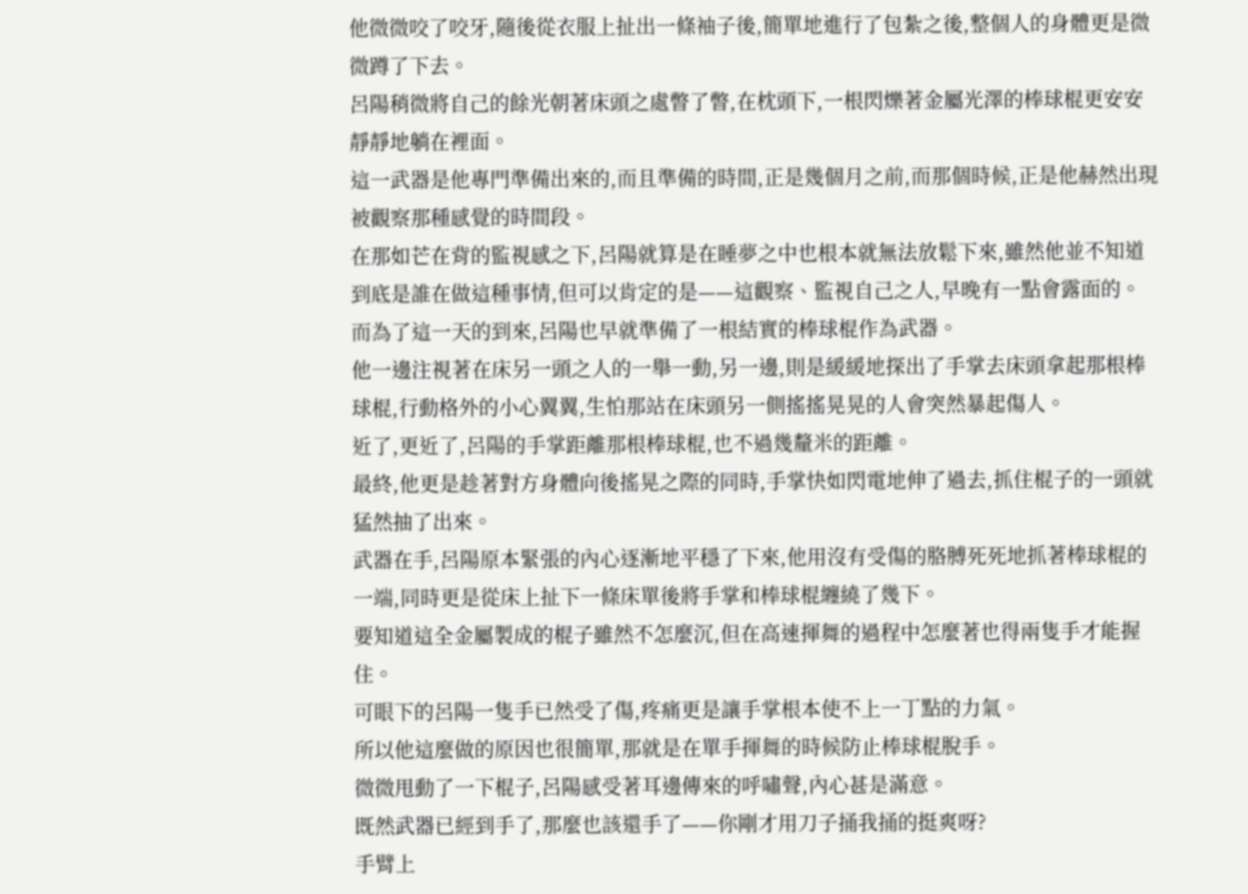他微微咬了咬牙,隨後從衣服上扯出一條袖子後,簡單地進行了包紮之後,整個人的身體更是微微蹲了下去。
呂陽稍微將自己的餘光朝著床頭之處瞥了瞥,在枕頭下,一根閃爍著金屬光澤的棒球棍更安安靜靜地躺在裡面。
這一武器是他專門準備出來的,而且準備的時間,正是幾個月之前,而那個時候,正是他赫然出現被觀察那種感覺的時間段。
在那如芒在背的監視感之下,呂陽就算是在睡夢之中也根本就無法放鬆下來,雖然他並不知道到底是誰在做這種事情,但可以肯定的是——這觀察、監視自己之人,早晚有一點會露面的。
而為了這一天的到來,呂陽也早就準備了一根結實的棒球棍作為武器。
他一邊注視著在床另一頭之人的一舉一動,另一邊,則是緩緩地探出了手掌去床頭拿起那根棒球棍,行動格外的小心翼翼,生怕那站在床頭另一側搖搖晃晃的人會突然暴起傷人。
近了,更近了,呂陽的手掌距離那根棒球棍,也不過幾釐米的距離。
最終,他更是趁著對方身體向後搖晃之際的同時,手掌快如閃電地伸了過去,抓住棍子的一頭就猛然抽了出來。
武器在手,呂陽原本緊張的內心逐漸地平穩了下來,他用沒有受傷的胳膊死死地抓著棒球棍的一端,同時更是從床上扯下一條床單後將手掌和棒球棍纏繞了幾下。
要知道這全金屬製成的棍子雖然不怎麼沉,但在高速揮舞的過程中怎麼著也得兩隻手才能握住。
可眼下的呂陽一隻手已然受了傷,疼痛更是讓手掌根本使不上一丁點的力氣。
所以他這麼做的原因也很簡單,那就是在單手揮舞的時候防止棒球棍脫手。
微微甩動了一下棍子,呂陽感受著耳邊傳來的呼嘯聲,內心甚是滿意。
既然武器已經到手了,那麼也該還手了——你剛才用刀子捅我捅的挺爽呀?
手臂上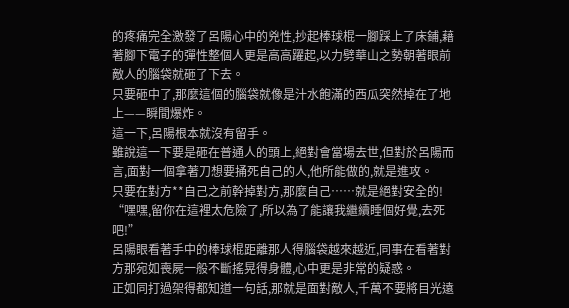的疼痛完全激發了呂陽心中的兇性,抄起棒球棍一腳踩上了床鋪,藉著腳下電子的彈性整個人更是高高躍起,以力劈華山之勢朝著眼前敵人的腦袋就砸了下去。
只要砸中了,那麼這個的腦袋就像是汁水飽滿的西瓜突然掉在了地上——瞬間爆炸。
這一下,呂陽根本就沒有留手。
雖說這一下要是砸在普通人的頭上,絕對會當場去世,但對於呂陽而言,面對一個拿著刀想要捅死自己的人,他所能做的,就是進攻。
只要在對方**自己之前幹掉對方,那麼自己……就是絕對安全的!
“嘿嘿,留你在這裡太危險了,所以為了能讓我繼續睡個好覺,去死吧!”
呂陽眼看著手中的棒球棍距離那人得腦袋越來越近,同事在看著對方那宛如喪屍一般不斷搖晃得身體,心中更是非常的疑惑。
正如同打過架得都知道一句話,那就是面對敵人,千萬不要將目光遠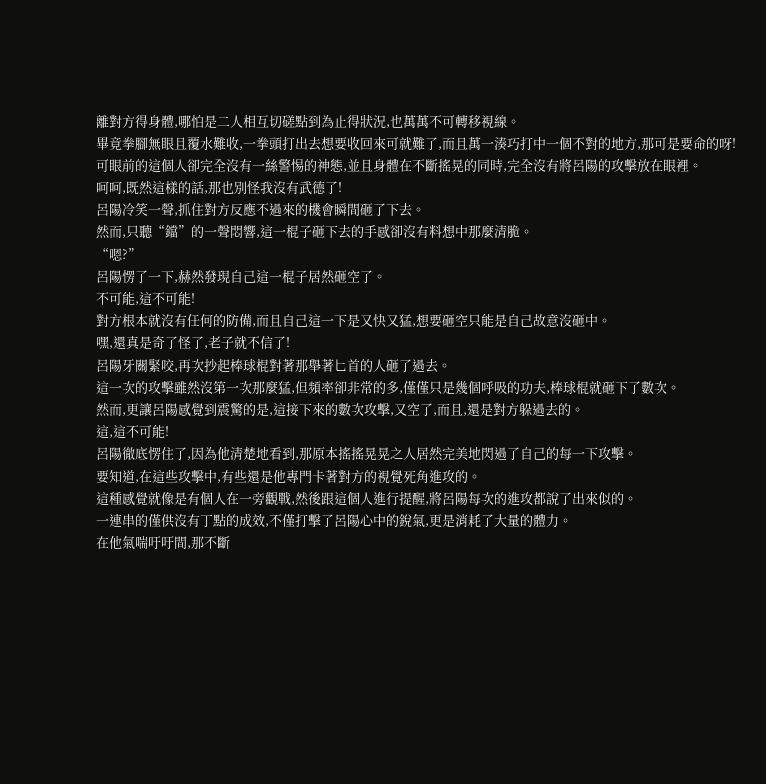離對方得身體,哪怕是二人相互切磋點到為止得狀況,也萬萬不可轉移視線。
畢竟拳腳無眼且覆水難收,一拳頭打出去想要收回來可就難了,而且萬一湊巧打中一個不對的地方,那可是要命的呀!
可眼前的這個人卻完全沒有一絲警惕的神態,並且身體在不斷搖晃的同時,完全沒有將呂陽的攻擊放在眼裡。
呵呵,既然這樣的話,那也別怪我沒有武德了!
呂陽冷笑一聲,抓住對方反應不過來的機會瞬間砸了下去。
然而,只聽“鐺”的一聲悶響,這一棍子砸下去的手感卻沒有料想中那麼清脆。
“嗯?”
呂陽愣了一下,赫然發現自己這一棍子居然砸空了。
不可能,這不可能!
對方根本就沒有任何的防備,而且自己這一下是又快又猛,想要砸空只能是自己故意沒砸中。
嘿,還真是奇了怪了,老子就不信了!
呂陽牙關緊咬,再次抄起棒球棍對著那舉著匕首的人砸了過去。
這一次的攻擊雖然沒第一次那麼猛,但頻率卻非常的多,僅僅只是幾個呼吸的功夫,棒球棍就砸下了數次。
然而,更讓呂陽感覺到震驚的是,這接下來的數次攻擊,又空了,而且,還是對方躲過去的。
這,這不可能!
呂陽徹底愣住了,因為他清楚地看到,那原本搖搖晃晃之人居然完美地閃過了自己的每一下攻擊。
要知道,在這些攻擊中,有些還是他專門卡著對方的視覺死角進攻的。
這種感覺就像是有個人在一旁觀戰,然後跟這個人進行提醒,將呂陽每次的進攻都說了出來似的。
一連串的僅供沒有丁點的成效,不僅打擊了呂陽心中的銳氣,更是消耗了大量的體力。
在他氣喘吁吁間,那不斷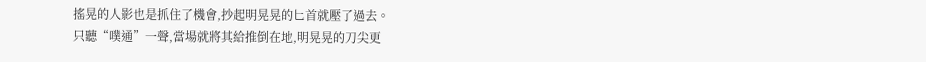搖晃的人影也是抓住了機會,抄起明晃晃的匕首就壓了過去。
只聽“噗通”一聲,當場就將其給推倒在地,明晃晃的刀尖更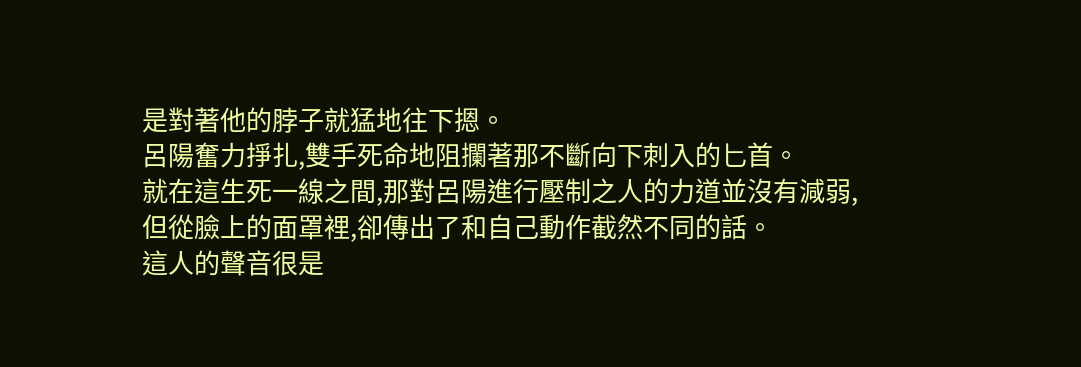是對著他的脖子就猛地往下摁。
呂陽奮力掙扎,雙手死命地阻攔著那不斷向下刺入的匕首。
就在這生死一線之間,那對呂陽進行壓制之人的力道並沒有減弱,但從臉上的面罩裡,卻傳出了和自己動作截然不同的話。
這人的聲音很是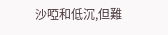沙啞和低沉,但難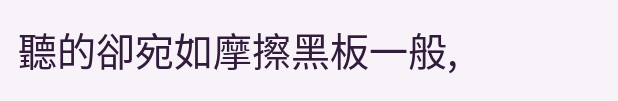聽的卻宛如摩擦黑板一般,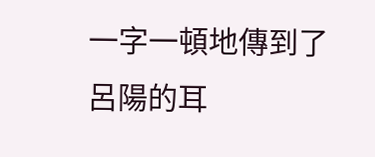一字一頓地傳到了呂陽的耳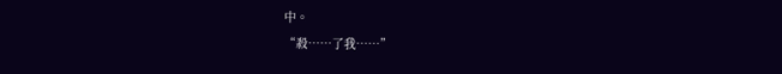中。
“殺……了我……”